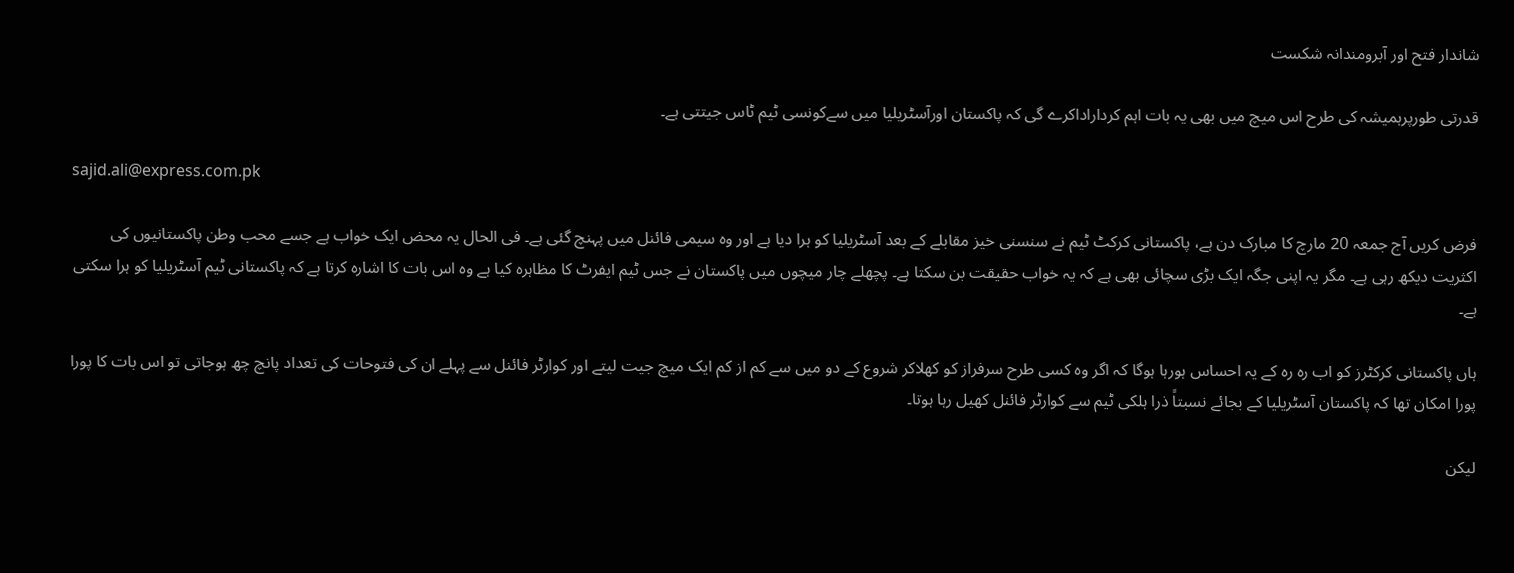شاندار فتح اور آبرومندانہ شکست

قدرتی طورپرہمیشہ کی طرح اس میچ میں بھی یہ بات اہم کرداراداکرے گی کہ پاکستان اورآسٹریلیا میں سےکونسی ٹیم ٹاس جیتتی ہے۔

sajid.ali@express.com.pk

فرض کریں آج جمعہ 20 مارچ کا مبارک دن ہے، پاکستانی کرکٹ ٹیم نے سنسنی خیز مقابلے کے بعد آسٹریلیا کو ہرا دیا ہے اور وہ سیمی فائنل میں پہنچ گئی ہے۔ فی الحال یہ محض ایک خواب ہے جسے محب وطن پاکستانیوں کی اکثریت دیکھ رہی ہے۔ مگر یہ اپنی جگہ ایک بڑی سچائی بھی ہے کہ یہ خواب حقیقت بن سکتا ہے۔ پچھلے چار میچوں میں پاکستان نے جس ٹیم ایفرٹ کا مظاہرہ کیا ہے وہ اس بات کا اشارہ کرتا ہے کہ پاکستانی ٹیم آسٹریلیا کو ہرا سکتی ہے۔

ہاں پاکستانی کرکٹرز کو اب رہ رہ کے یہ احساس ہورہا ہوگا کہ اگر وہ کسی طرح سرفراز کو کھلاکر شروع کے دو میں سے کم از کم ایک میچ جیت لیتے اور کوارٹر فائنل سے پہلے ان کی فتوحات کی تعداد پانچ چھ ہوجاتی تو اس بات کا پورا پورا امکان تھا کہ پاکستان آسٹریلیا کے بجائے نسبتاً ذرا ہلکی ٹیم سے کوارٹر فائنل کھیل رہا ہوتا۔

لیکن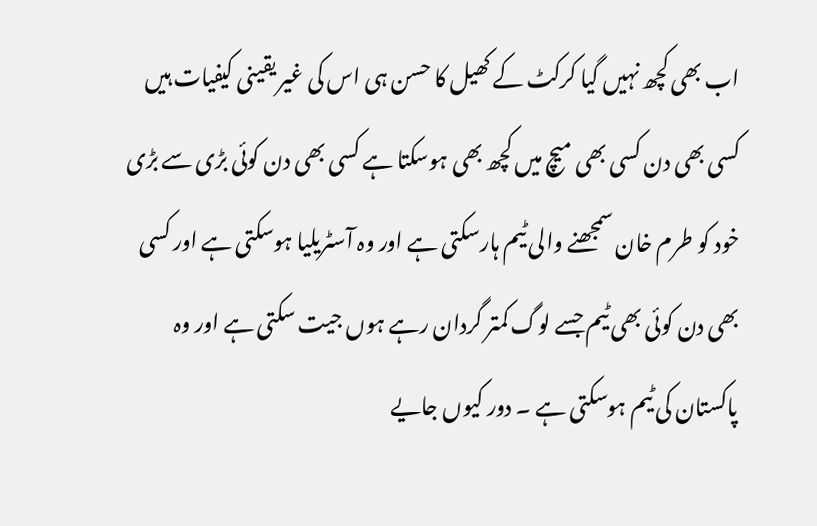اب بھی کچھ نہیں گیا کرکٹ کے کھیل کا حسن ہی اس کی غیر یقینی کیفیات ہیں کسی بھی دن کسی بھی میچ میں کچھ بھی ہوسکتا ہے کسی بھی دن کوئی بڑی سے بڑی خود کو طرم خان سمجھنے والی ٹیم ہارسکتی ہے اور وہ آسٹریلیا ہوسکتی ہے اور کسی بھی دن کوئی بھی ٹیم جسے لوگ کمتر گردان رہے ہوں جیت سکتی ہے اور وہ پاکستان کی ٹیم ہوسکتی ہے ۔ دور کیوں جایے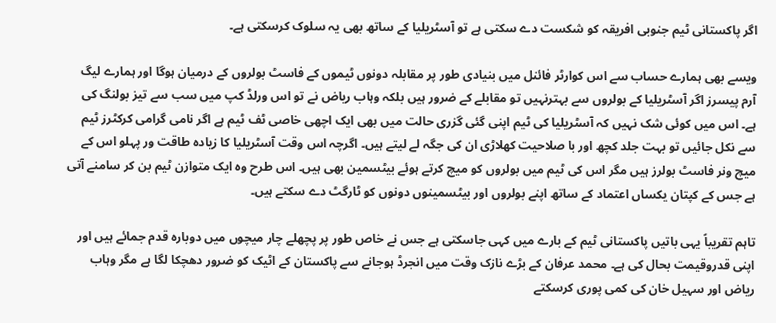اگر پاکستانی ٹیم جنوبی افریقہ کو شکست دے سکتی ہے تو آسٹریلیا کے ساتھ بھی یہ سلوک کرسکتی ہے۔

ویسے بھی ہمارے حساب سے اس کوارٹر فائنل میں بنیادی طور پر مقابلہ دونوں ٹیموں کے فاسٹ بولروں کے درمیان ہوگا اور ہمارے لیگ آرم پیسرز اگر آسٹریلیا کے بولروں سے بہترنہیں تو مقابلے کے ضرور ہیں بلکہ وہاب ریاض نے تو اس ورلڈ کپ میں سب سے تیز بولنگ کی ہے۔ اس میں کوئی شک نہیں کہ آسٹریلیا کی ٹیم اپنی گئی گزری حالت میں بھی ایک اچھی خاصی ٹف ٹیم ہے اگر نامی گرامی کرکٹرز ٹیم سے نکل جائیں تو بہت جلد کچھ اور با صلاحیت کھلاڑی ان کی جگہ لے لیتے ہیں۔ اگرچہ اس وقت آسٹریلیا کا زیادہ طاقت ور پہلو اس کے میچ ونر فاسٹ بولرز ہیں مگر اس کی ٹیم میں بولروں کو میچ کرتے ہوئے بیٹسمین بھی ہیں۔ اس طرح وہ ایک متوازن ٹیم بن کر سامنے آتی ہے جس کے کپتان یکساں اعتماد کے ساتھ اپنے بولروں اور بیٹسمینوں دونوں کو ٹارگٹ دے سکتے ہیں۔

تاہم تقریباً یہی باتیں پاکستانی ٹیم کے بارے میں کہی جاسکتی ہے جس نے خاص طور پر پچھلے چار میچوں میں دوبارہ قدم جمائے ہیں اور اپنی قدروقیمت بحال کی ہے۔ محمد عرفان کے بڑے نازک وقت میں انجرڈ ہوجانے سے پاکستان کے اٹیک کو ضرور دھچکا لگا ہے مگر وہاب ریاض اور سہیل خان کی کمی پوری کرسکتے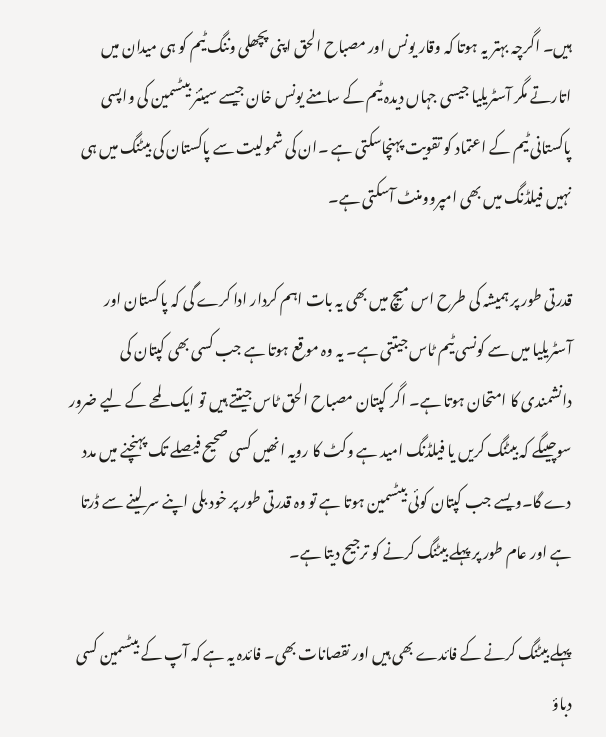ہیں۔ اگرچہ بہتر یہ ہوتا کہ وقار یونس اور مصباح الحق اپنی پچھلی وننگ ٹیم کو ہی میدان میں اتارتے مگر آسٹریلیا جیسی جہاں دیدہ ٹیم کے سامنے یونس خان جیسے سینئر بیٹسمین کی واپسی پاکستانی ٹیم کے اعتماد کو تقویت پہنچاسکتی ہے ۔ان کی شمولیت سے پاکستان کی بیٹنگ میں ہی نہیں فیلڈنگ میں بھی امپروومنٹ آسکتی ہے۔

قدرتی طور پر ہمیشہ کی طرح اس میچ میں بھی یہ بات اہم کردار ادا کرے گی کہ پاکستان اور آسٹریلیا میں سے کونسی ٹیم ٹاس جیتتی ہے۔ یہ وہ موقع ہوتا ہے جب کسی بھی کپتان کی دانشمندی کا امتحان ہوتا ہے۔ اگر کپتان مصباح الحق ٹاس جیتتے ہیں تو ایک لمحے کے لیے ضرور سوچیںگے کہ بیٹنگ کریں یا فیلڈنگ امید ہے وکٹ کا رویہ انھیں کسی صحیح فیصلے تک پہنچنے میں مدد دے گا۔ویسے جب کپتان کوئی بیٹسمین ہوتا ہے تو وہ قدرتی طور پر خود بلی اپنے سر لینے سے ڈرتا ہے اور عام طور پر پہلے بیٹنگ کرنے کو ترجیح دیتا ہے۔

پہلے بیٹنگ کرنے کے فائدے بھی ہیں اور نقصانات بھی۔ فائدہ یہ ہے کہ آپ کے بیٹسمین کسی دباؤ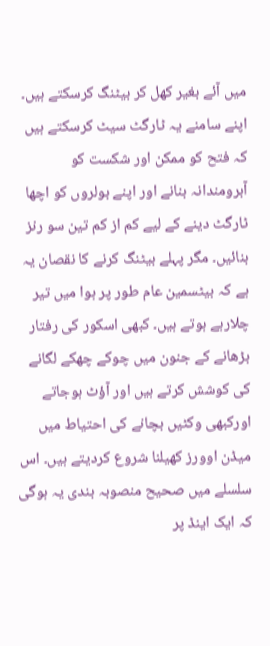میں آئے بغیر کھل کر بیٹنگ کرسکتے ہیں۔ اپنے سامنے یہ ٹارگٹ سیٹ کرسکتے ہیں کہ فتح کو ممکن اور شکست کو آبرومندانہ بنانے اور اپنے بولروں کو اچھا ٹارگٹ دینے کے لیے کم از کم تین سو رنز بنائیں۔ مگر پہلے بیٹنگ کرنے کا نقصان یہ ہے کہ بیٹسمین عام طور پر ہوا میں تیر چلارہے ہوتے ہیں۔ کبھی اسکور کی رفتار بڑھانے کے جنون میں چوکے چھکے لگانے کی کوشش کرتے ہیں اور آؤٹ ہوجاتے اورکبھی وکٹیں بچانے کی احتیاط میں میڈن اوورز کھیلنا شروع کردیتے ہیں۔ اس سلسلے میں صحیح منصوبہ بندی یہ ہوگی کہ ایک اینڈ پر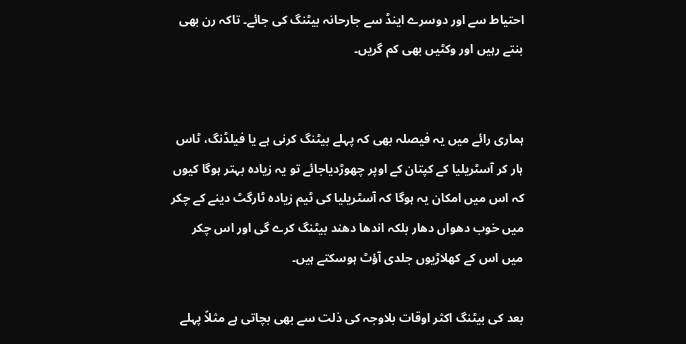احتیاط سے اور دوسرے اینڈ سے جارحانہ بیٹنگ کی جائے۔ تاکہ رن بھی بنتے رہیں اور وکٹیں بھی کم گریں۔


ہماری رائے میں یہ فیصلہ بھی کہ پہلے بیٹنگ کرنی ہے یا فیلڈنگ، ٹاس ہار کر آسٹریلیا کے کپتان کے اوپر چھوڑدیاجائے تو یہ زیادہ بہتر ہوگا کیوں کہ اس میں امکان یہ ہوگا کہ آسٹریلیا کی ٹیم زیادہ ٹارگٹ دینے کے چکر میں خوب دھواں دھار بلکہ اندھا دھند بیٹنگ کرے گی اور اس چکر میں اس کے کھلاڑیوں جلدی آؤٹ ہوسکتے ہیں۔

بعد کی بیٹنگ اکثر اوقات بلاوجہ کی ذلت سے بھی بچاتی ہے مثلاً پہلے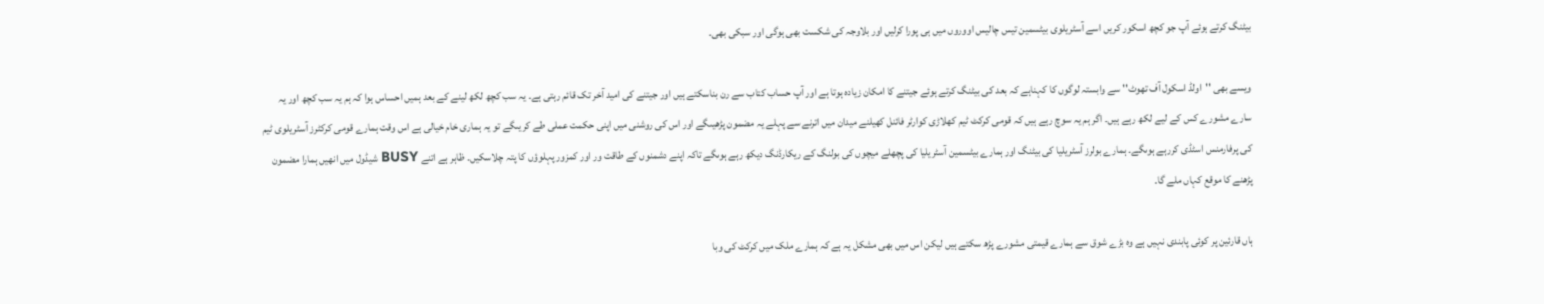بیٹنگ کرتے ہوئے آپ جو کچھ اسکور کریں اسے آسٹریلوی بیٹسمین تیس چالیس اووروں میں ہی پورا کرلیں اور بلاوجہ کی شکست بھی ہوگی اور سبکی بھی۔

ویسے بھی ''اولڈ اسکول آف تھوٹ'' سے وابستہ لوگوں کا کہناہے کہ بعد کی بیٹنگ کرتے ہوئے جیتنے کا امکان زیادہ ہوتا ہے اور آپ حساب کتاب سے رن بناسکتے ہیں اور جیتنے کی امید آخر تک قائم رہتی ہے۔ یہ سب کچھ لکھ لینے کے بعد ہمیں احساس ہوا کہ ہم یہ سب کچھ اور یہ سارے مشورے کس کے لیے لکھ رہے ہیں۔ اگر ہم یہ سوچ رہے ہیں کہ قومی کرکٹ ٹیم کھلاڑی کوارٹر فائنل کھیلنے میدان میں اترنے سے پہلے یہ مضمون پڑھیںگے اور اس کی روشنی میں اپنی حکمت عملی طے کریںگے تو یہ ہماری خام خیالی ہے اس وقت ہمارے قومی کرکٹرز آسٹریلوی ٹیم کی پرفارمنس اسٹڈی کررہے ہوںگے۔ ہمارے بولرز آسٹریلیا کی بیٹنگ اور ہمارے بیٹسمین آسٹریلیا کی پچھلے میچوں کی بولنگ کے ریکارڈنگ دیکھ رہے ہوںگے تاکہ اپنے دشمنوں کے طاقت ور اور کمزور پہلوؤں کا پتہ چلاسکیں۔ ظاہر ہے اتنے BUSY شیڈول میں انھیں ہمارا مضمون پڑھنے کا موقع کہاں ملے گا۔

ہاں قارئین پر کوئی پابندی نہیں ہے وہ بڑے شوق سے ہمارے قیمتی مشورے پڑھ سکتے ہیں لیکن اس میں بھی مشکل یہ ہے کہ ہمارے ملک میں کرکٹ کی وبا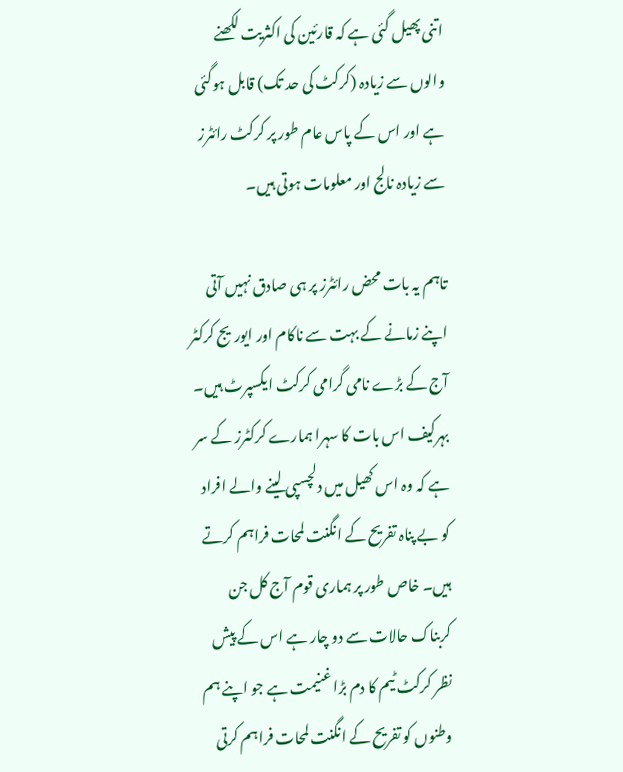اتنی پھیل گئی ہے کہ قارئین کی اکثریت لکھنے والوں سے زیادہ (کرکٹ کی حد تک) قابل ہوگئی ہے اور اس کے پاس عام طور پر کرکٹ رائٹرز سے زیادہ نالج اور معلومات ہوتی ہیں۔

تاہم یہ بات محض رائٹرز پر ہی صادق نہیں آتی اپنے زمانے کے بہت سے ناکام اور ایوریج کرکٹر آج کے بڑے نامی گرامی کرکٹ ایکسپرٹ ہیں۔ بہرکیف اس بات کا سہرا ہمارے کرکٹرز کے سر ہے کہ وہ اس کھیل میں دلچسپی لینے والے افراد کو بے پناہ تفریح کے انگنت لمحات فراہم کرتے ہیں۔ خاص طور پر ہماری قوم آج کل جن کربناک حالات سے دو چار ہے اس کے پیش نظر کرکٹ ٹیم کا دم بڑا غنیمت ہے جو اپنے ہم وطنوں کو تفریح کے انگنت لمحات فراہم کرتی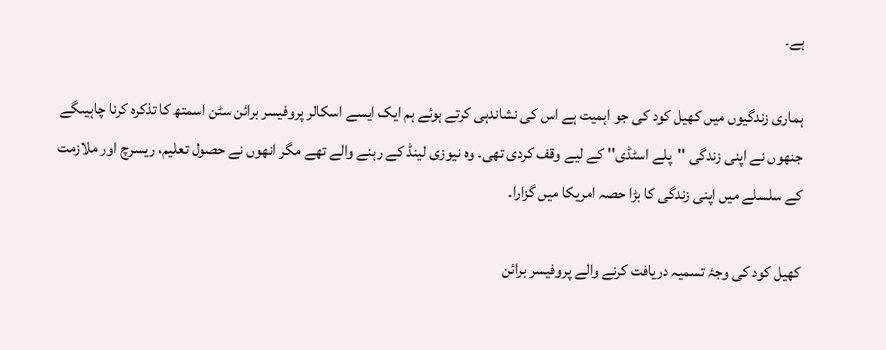ہے۔

ہماری زندگیوں میں کھیل کود کی جو اہمیت ہے اس کی نشاندہی کرتے ہوئے ہم ایک ایسے اسکالر پروفیسر برائن سٹن اسمتھ کا تذکرہ کرنا چاہیںگے جنھوں نے اپنی زندگی ''پلے اسٹڈی'' کے لیے وقف کردی تھی۔ وہ نیوزی لینڈ کے رہنے والے تھے مگر انھوں نے حصول تعلیم، ریسرچ اور ملازمت کے سلسلے میں اپنی زندگی کا بڑا حصہ امریکا میں گزارا۔

کھیل کود کی وجۂ تسمیہ دریافت کرنے والے پروفیسر برائن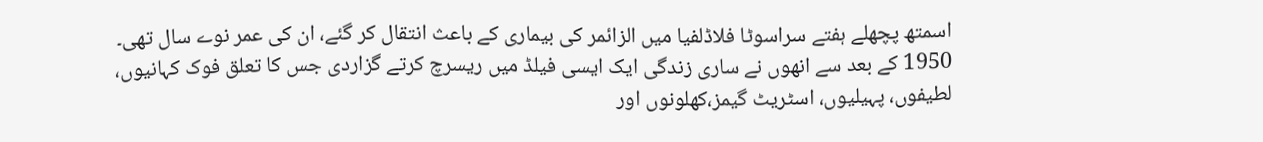اسمتھ پچھلے ہفتے سراسوٹا فلاڈلفیا میں الزائمر کی بیماری کے باعث انتقال کر گئے، ان کی عمر نوے سال تھی۔ 1950 کے بعد سے انھوں نے ساری زندگی ایک ایسی فیلڈ میں ریسرچ کرتے گزاردی جس کا تعلق فوک کہانیوں، لطیفوں، پہیلیوں، اسٹریٹ گیمز،کھلونوں اور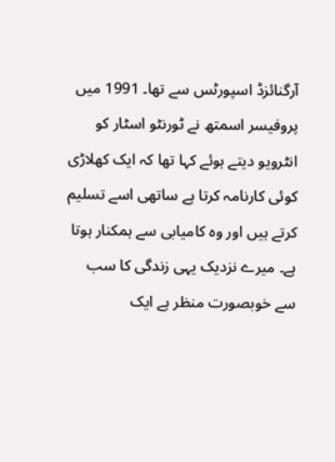آرگنائزڈ اسپورٹس سے تھا۔ 1991 میں پروفیسر اسمتھ نے ٹورنٹو اسٹار کو انٹرویو دیتے ہوئے کہا تھا کہ ایک کھلاڑی کوئی کارنامہ کرتا ہے ساتھی اسے تسلیم کرتے ہیں اور وہ کامیابی سے ہمکنار ہوتا ہے۔ میرے نزدیک یہی زندگی کا سب سے خوبصورت منظر ہے ایک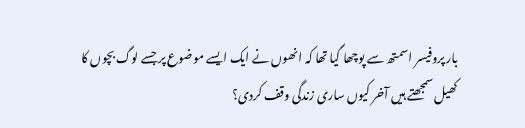بار پروفیسر اسمتھ سے پوچھا گیا تھا کہ انھوں نے ایک ایسے موضوع پر جسے لوگ بچوں کا کھیل سمجھتے ہیں آخر کیوں ساری زندگی وقف کردی؟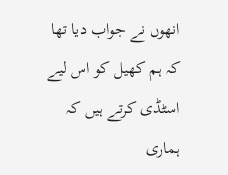انھوں نے جواب دیا تھا کہ ہم کھیل کو اس لیے اسٹڈی کرتے ہیں کہ ہماری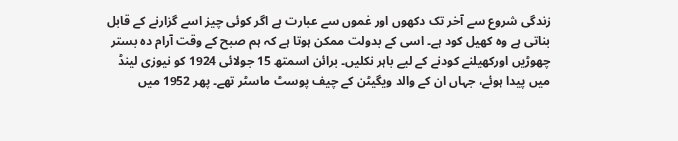زندگی شروع سے آخر تک دکھوں اور غموں سے عبارت ہے اگر کوئی چیز اسے گزارنے کے قابل بناتی ہے وہ کھیل کود ہے۔ اسی کے بدولت ممکن ہوتا ہے کہ ہم صبح کے وقت آرام دہ بستر چھوڑیں اورکھیلنے کودنے کے لیے باہر نکلیں۔ برائن اسمتھ 15 جولائی 1924 کو نیوزی لینڈ میں پیدا ہوئے، جہاں ان کے والد ویگیٹن کے چیف پوسٹ ماسٹر تھے۔ پھر 1952 میں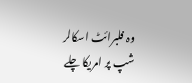وہ فلبرائٹ اسکالر شپ پر امریکا چلے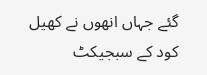گئے جہاں انھوں نے کھیل کود کے سبجیکٹ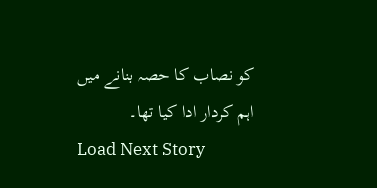کو نصاب کا حصہ بنانے میں اہم کردار ادا کیا تھا۔
Load Next Story